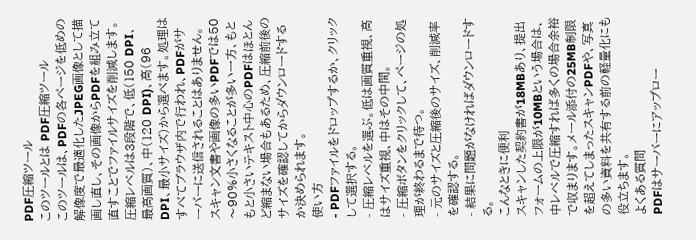PDF圧縮ツール
このツールとは PDF圧縮ツール
このツールは、PDFの各ページを低めの解像度で最適化したJPEG画像として描画し直し、その画像からPDFを組み立て直すことでファイルサイズを削減します。圧縮レベルは3段階で、低(150 DPI、最高画質)、中(120 DPI)、高(96 DPI、最小サイズ)から選べます。処理はすべてブラウザ内で行われ、PDFがサーバーに送信されることはありません。スキャン文書や画像の多いPDFでは50〜90%小さくなることが多い一方、もともと小さいテキスト中心のPDFはほとんど縮まない場合もあるため、圧縮前後のサイズを確認してからダウンロードするか決められます。
使い方
- PDFファイルをドロップするか、クリックして選択する。
- 圧縮レベルを選ぶ。低は画質重視、高はサイズ重視、中はその中間。
- 圧縮ボタンをクリックして、ページの処理が終わるまで待つ。
- 元のサイズと圧縮後のサイズ、削減率を確認する。
- 結果に問題がなければダウンロードする。
こんなときに便利
スキャンした契約書が18MBあり、提出フォームの上限が10MBという場合は、中レベルで圧縮すれば多くの場合余裕で収まります。メール添付の25MB制限を超えてしまったスキャンPDFや、写真の多い資料を共有する前の軽量化にも役立ちます。
よくある質問
PDFはサーバーにアップロー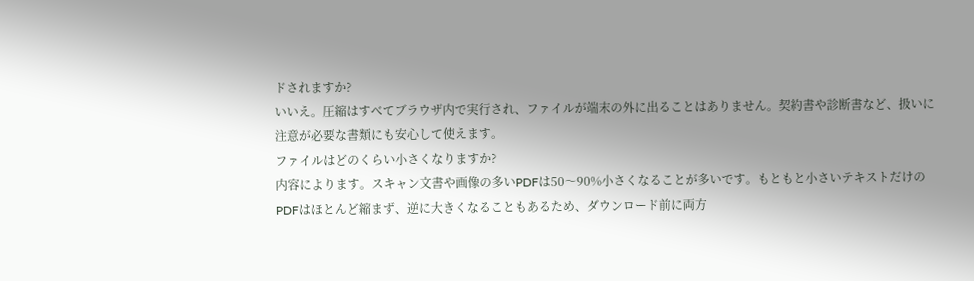ドされますか?
いいえ。圧縮はすべてブラウザ内で実行され、ファイルが端末の外に出ることはありません。契約書や診断書など、扱いに注意が必要な書類にも安心して使えます。
ファイルはどのくらい小さくなりますか?
内容によります。スキャン文書や画像の多いPDFは50〜90%小さくなることが多いです。もともと小さいテキストだけのPDFはほとんど縮まず、逆に大きくなることもあるため、ダウンロード前に両方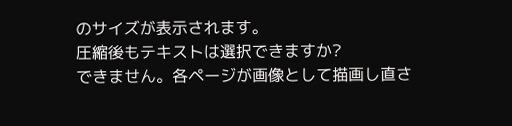のサイズが表示されます。
圧縮後もテキストは選択できますか?
できません。各ページが画像として描画し直さ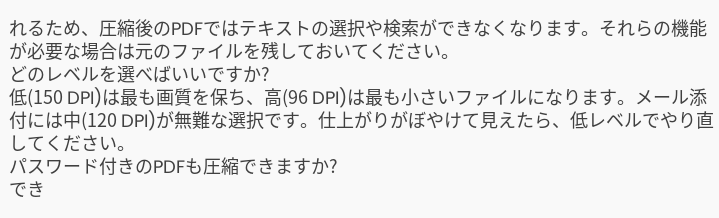れるため、圧縮後のPDFではテキストの選択や検索ができなくなります。それらの機能が必要な場合は元のファイルを残しておいてください。
どのレベルを選べばいいですか?
低(150 DPI)は最も画質を保ち、高(96 DPI)は最も小さいファイルになります。メール添付には中(120 DPI)が無難な選択です。仕上がりがぼやけて見えたら、低レベルでやり直してください。
パスワード付きのPDFも圧縮できますか?
でき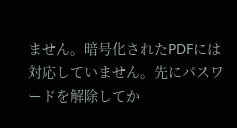ません。暗号化されたPDFには対応していません。先にパスワードを解除してか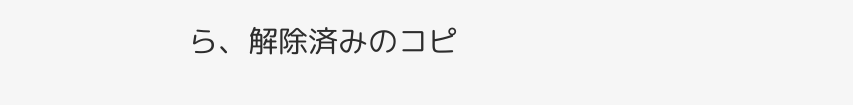ら、解除済みのコピ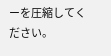ーを圧縮してください。